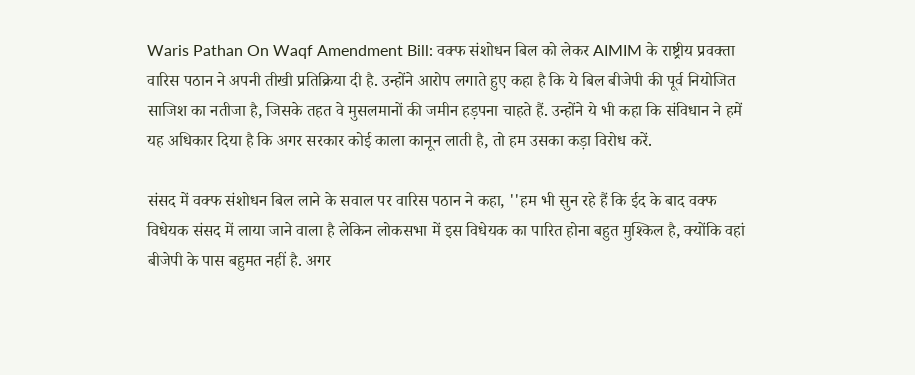Waris Pathan On Waqf Amendment Bill: वक्फ संशोधन बिल को लेकर AIMIM के राष्ट्रीय प्रवक्ता वारिस पठान ने अपनी तीखी प्रतिक्रिया दी है. उन्होंने आरोप लगाते हुए कहा है कि ये बिल बीजेपी की पूर्व नियोजित साजिश का नतीजा है, जिसके तहत वे मुसलमानों की जमीन हड़पना चाहते हैं. उन्होंने ये भी कहा कि संविधान ने हमें यह अधिकार दिया है कि अगर सरकार कोई काला कानून लाती है, तो हम उसका कड़ा विरोध करें.

संसद में वक्फ संशोधन बिल लाने के सवाल पर वारिस पठान ने कहा, ''हम भी सुन रहे हैं कि ईद के बाद वक्फ विधेयक संसद में लाया जाने वाला है लेकिन लोकसभा में इस विधेयक का पारित होना बहुत मुश्किल है, क्योंकि वहां बीजेपी के पास बहुमत नहीं है. अगर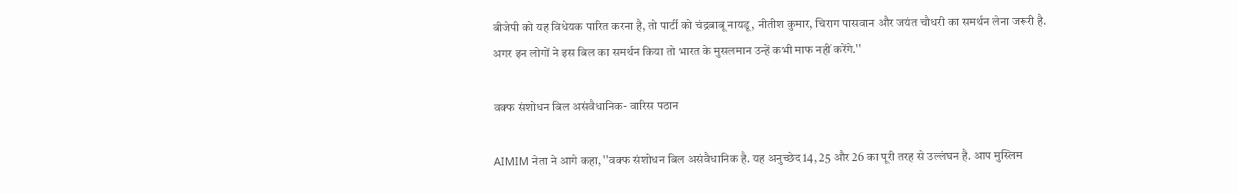बीजेपी को यह विधेयक पारित करना है, तो पार्टी को चंद्रबाबू नायडू, नीतीश कुमार, चिराग पासवान और जयंत चौधरी का समर्थन लेना जरूरी है. अगर इन लोगों ने इस बिल का समर्थन किया तो भारत के मुसलमान उन्हें कभी माफ नहीं करेंगे.''

वक्फ संशोधन बिल असंवैधानिक- वारिस पठान

AIMIM नेता ने आगे कहा, ''वक्फ संशोधन बिल असंवैधानिक है. यह अनुच्छेद 14, 25 और 26 का पूरी तरह से उल्लंघन है. आप मुस्लिम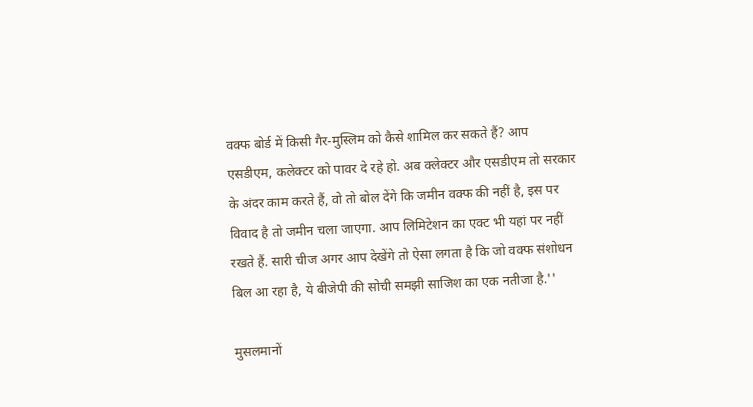वक्फ बोर्ड में किसी गैर-मुस्लिम को कैसे शामिल कर सकते हैं? आप एसडीएम, कलेक्टर को पावर दे रहे हो. अब क्लेक्टर और एसडीएम तो सरकार के अंदर काम करते हैं, वो तो बोल देंगे कि जमीन वक्फ की नहीं है, इस पर विवाद है तो जमीन चला जाएगा. आप लिमिटेशन का एक्ट भी यहां पर नहीं रखते हैं. सारी चीज अगर आप देखेंगे तो ऐसा लगता है कि जो वक्फ संशोधन बिल आ रहा है, ये बीजेपी की सोची समझी साजिश का एक नतीजा है.''

मुसलमानों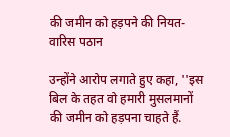की जमीन को हड़पने की नियत- वारिस पठान

उन्होंने आरोप लगाते हुए कहा, ''इस बिल के तहत वो हमारी मुसलमानों की जमीन को हड़पना चाहते हैं.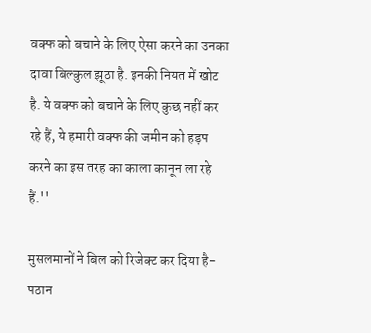वक्फ को बचाने के लिए ऐसा करने का उनका दावा बिल्कुल झूठा है. इनकी नियत में खोट है. ये वक्फ को बचाने के लिए कुछ नहीं कर रहे हैं, ये हमारी वक्फ की जमीन को हड़प करने का इस तरह का काला कानून ला रहे हैं.''

मुसलमानों ने बिल को रिजेक्ट कर दिया है- पठान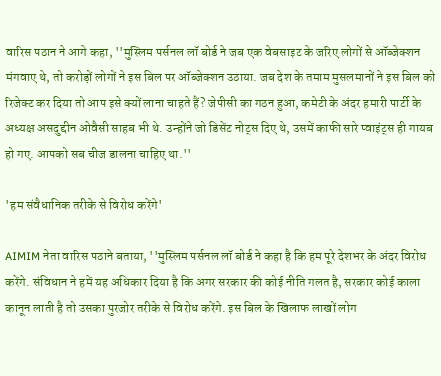वारिस पठान ने आगे कहा, ''मुस्लिम पर्सनल लॉ बोर्ड ने जब एक वेबसाइट के जरिए लोगों से ऑब्जेक्शन मंगवाए थे, तो करोड़ों लोगों ने इस बिल पर ऑब्जेक्शन उठाया. जब देश के तमाम मुसलमानों ने इस बिल को रिजेक्ट कर दिया तो आप इसे क्यों लाना चाहते हैं? जेपीसी का गठन हुआ, कमेटी के अंदर हमारी पार्टी के अध्यक्ष असदुद्दीन ओवैसी साहब भी थे. उन्होंने जो डिसेंट नोट्स दिए थे, उसमें काफी सारे प्वाइंट्स ही गायब हो गए. आपको सब चीज डालना चाहिए था.''

'हम संवैधानिक तरीके से विरोध करेंगे'

AIMIM नेता वारिस पठाने बताया, ''मुस्लिम पर्सनल लॉ बोर्ड ने कहा है कि हम पूरे देशभर के अंदर विरोध करेंगे. संविधान ने हमें यह अधिकार दिया है कि अगर सरकार की कोई नीति गलत है, सरकार कोई काला कानून लाती है तो उसका पुरजोर तरीके से विरोध करेंगे. इस बिल के खिलाफ लाखों लोग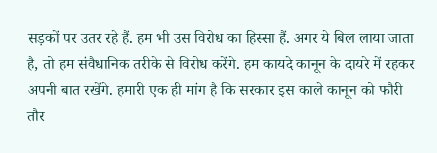सड़कों पर उतर रहे हैं. हम भी उस विरोध का हिस्सा हैं. अगर ये बिल लाया जाता है, तो हम संवैधानिक तरीके से विरोध करेंगे. हम कायदे कानून के दायरे में रहकर अपनी बात रखेंगे. हमारी एक ही मांग है कि सरकार इस काले कानून को फौरी तौर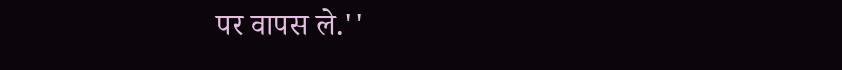पर वापस ले.''